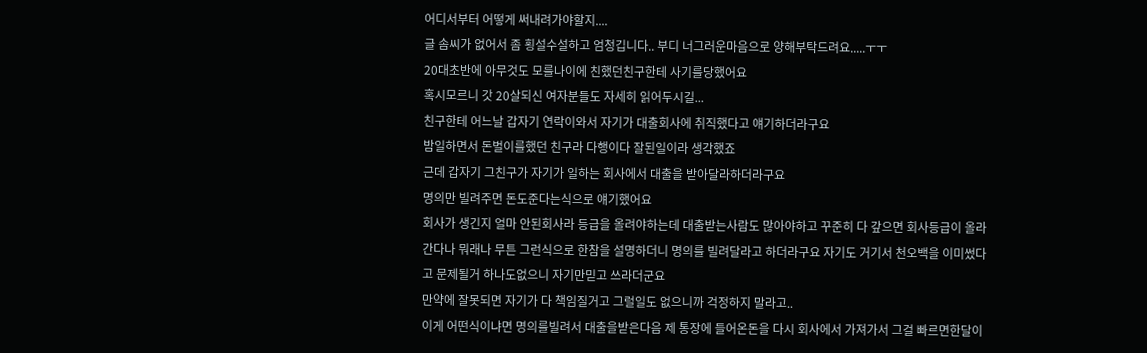어디서부터 어떻게 써내려가야할지....
글 솜씨가 없어서 좀 횡설수설하고 엄청깁니다.. 부디 너그러운마음으로 양해부탁드려요.....ㅜㅜ
20대초반에 아무것도 모를나이에 친했던친구한테 사기를당했어요
혹시모르니 갓 20살되신 여자분들도 자세히 읽어두시길...
친구한테 어느날 갑자기 연락이와서 자기가 대출회사에 취직했다고 얘기하더라구요
밤일하면서 돈벌이를했던 친구라 다행이다 잘된일이라 생각했죠
근데 갑자기 그친구가 자기가 일하는 회사에서 대출을 받아달라하더라구요
명의만 빌려주면 돈도준다는식으로 얘기했어요
회사가 생긴지 얼마 안된회사라 등급을 올려야하는데 대출받는사람도 많아야하고 꾸준히 다 갚으면 회사등급이 올라간다나 뭐래나 무튼 그런식으로 한참을 설명하더니 명의를 빌려달라고 하더라구요 자기도 거기서 천오백을 이미썼다고 문제될거 하나도없으니 자기만믿고 쓰라더군요
만약에 잘못되면 자기가 다 책임질거고 그럴일도 없으니까 걱정하지 말라고..
이게 어떤식이냐면 명의를빌려서 대출을받은다음 제 통장에 들어온돈을 다시 회사에서 가져가서 그걸 빠르면한달이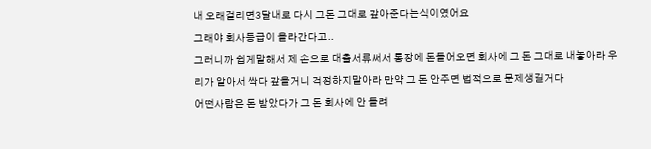내 오래걸리면3달내로 다시 그돈 그대로 갚아준다는식이였어요
그래야 회사등급이 올라간다고..
그러니까 쉽게말해서 제 손으로 대출서류써서 통장에 돈들어오면 회사에 그 돈 그대로 내놓아라 우리가 알아서 싹다 갚을거니 걱정하지말아라 만약 그 돈 안주면 법적으로 문제생길거다
어떤사람은 돈 받았다가 그 돈 회사에 안 돌려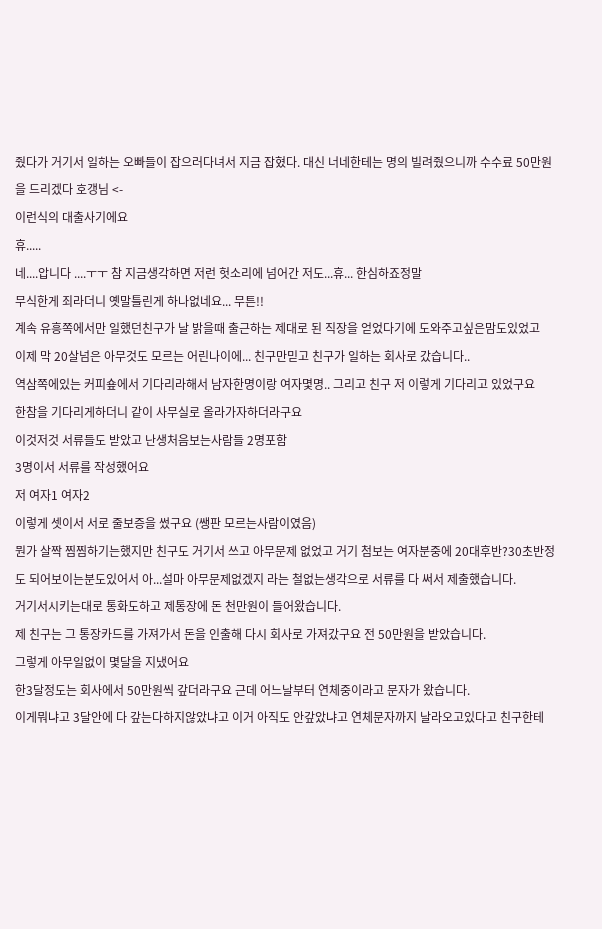줬다가 거기서 일하는 오빠들이 잡으러다녀서 지금 잡혔다. 대신 너네한테는 명의 빌려줬으니까 수수료 50만원을 드리겠다 호갱님 <-
이런식의 대출사기에요
휴.....
네....압니다 ....ㅜㅜ 참 지금생각하면 저런 헛소리에 넘어간 저도...휴... 한심하죠정말
무식한게 죄라더니 옛말틀린게 하나없네요... 무튼!!
계속 유흥쪽에서만 일했던친구가 날 밝을때 출근하는 제대로 된 직장을 얻었다기에 도와주고싶은맘도있었고
이제 막 20살넘은 아무것도 모르는 어린나이에... 친구만믿고 친구가 일하는 회사로 갔습니다..
역삼쪽에있는 커피숖에서 기다리라해서 남자한명이랑 여자몇명.. 그리고 친구 저 이렇게 기다리고 있었구요
한참을 기다리게하더니 같이 사무실로 올라가자하더라구요
이것저것 서류들도 받았고 난생처음보는사람들 2명포함
3명이서 서류를 작성했어요
저 여자1 여자2
이렇게 셋이서 서로 줄보증을 썼구요 (쌩판 모르는사람이였음)
뭔가 살짝 찜찜하기는했지만 친구도 거기서 쓰고 아무문제 없었고 거기 첨보는 여자분중에 20대후반?30초반정도 되어보이는분도있어서 아...설마 아무문제없겠지 라는 철없는생각으로 서류를 다 써서 제출했습니다.
거기서시키는대로 통화도하고 제통장에 돈 천만원이 들어왔습니다.
제 친구는 그 통장카드를 가져가서 돈을 인출해 다시 회사로 가져갔구요 전 50만원을 받았습니다.
그렇게 아무일없이 몇달을 지냈어요
한3달정도는 회사에서 50만원씩 갚더라구요 근데 어느날부터 연체중이라고 문자가 왔습니다.
이게뭐냐고 3달안에 다 갚는다하지않았냐고 이거 아직도 안갚았냐고 연체문자까지 날라오고있다고 친구한테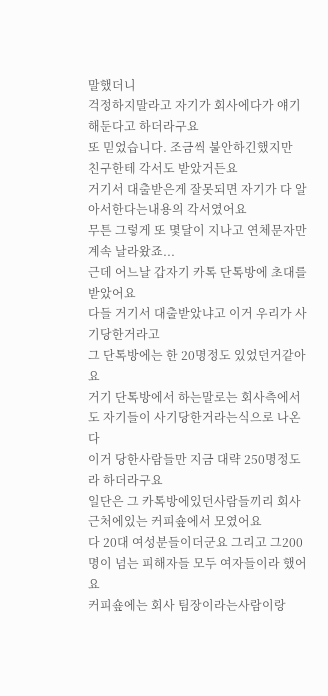말했더니
걱정하지말라고 자기가 회사에다가 얘기해둔다고 하더라구요
또 믿었습니다. 조금씩 불안하긴했지만
친구한테 각서도 받았거든요
거기서 대출받은게 잘못되면 자기가 다 알아서한다는내용의 각서였어요
무튼 그렇게 또 몇달이 지나고 연체문자만 계속 날라왔죠...
근데 어느날 갑자기 카톡 단톡방에 초대를받았어요
다들 거기서 대출받았냐고 이거 우리가 사기당한거라고
그 단톡방에는 한 20명정도 있었던거같아요
거기 단톡방에서 하는말로는 회사측에서도 자기들이 사기당한거라는식으로 나온다
이거 당한사람들만 지금 대략 250명정도라 하더라구요
일단은 그 카톡방에있던사람들끼리 회사근처에있는 커피숖에서 모였어요
다 20대 여성분들이더군요 그리고 그200명이 넘는 피해자들 모두 여자들이라 했어요
커피숖에는 회사 팀장이라는사람이랑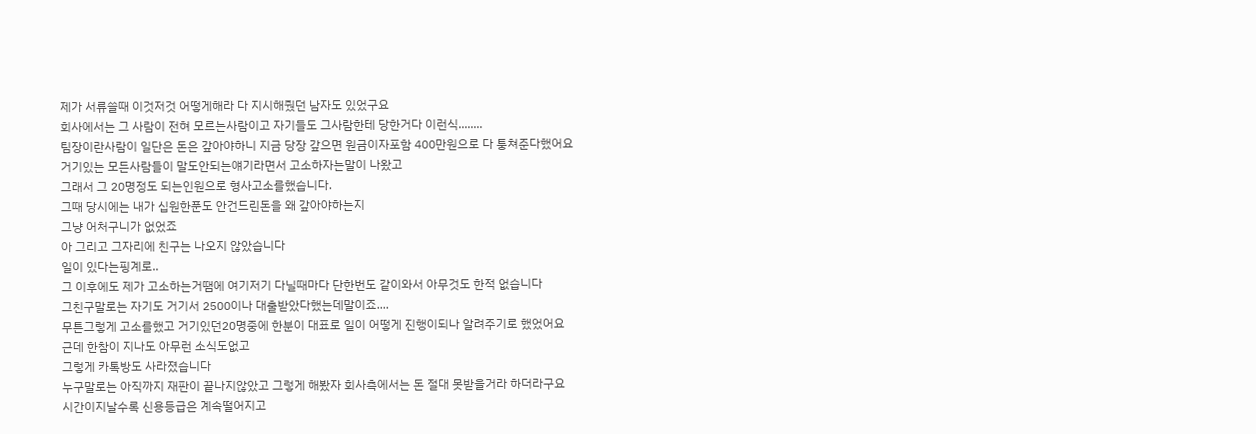제가 서류쓸때 이것저것 어떻게해라 다 지시해줬던 남자도 있었구요
회사에서는 그 사람이 전혀 모르는사람이고 자기들도 그사람한테 당한거다 이런식........
팀장이란사람이 일단은 돈은 갚아야하니 지금 당장 갚으면 원금이자포함 400만원으로 다 퉁쳐준다했어요
거기있는 모든사람들이 말도안되는얘기라면서 고소하자는말이 나왔고
그래서 그 20명정도 되는인원으로 형사고소를했습니다.
그때 당시에는 내가 십원한푼도 안건드린돈을 왜 갚아야하는지
그냥 어처구니가 없었죠
아 그리고 그자리에 친구는 나오지 않았습니다
일이 있다는핑계로..
그 이후에도 제가 고소하는거땜에 여기저기 다닐때마다 단한번도 같이와서 아무것도 한적 없습니다
그친구말로는 자기도 거기서 2500이나 대출받았다했는데말이죠....
무튼그렇게 고소를했고 거기있던20명중에 한분이 대표로 일이 어떻게 진행이되나 알려주기로 했었어요
근데 한참이 지나도 아무런 소식도없고
그렇게 카톡방도 사라졌습니다
누구말로는 아직까지 재판이 끝나지않았고 그렇게 해봤자 회사측에서는 돈 절대 못받을거라 하더라구요
시간이지날수록 신용등급은 계속떨어지고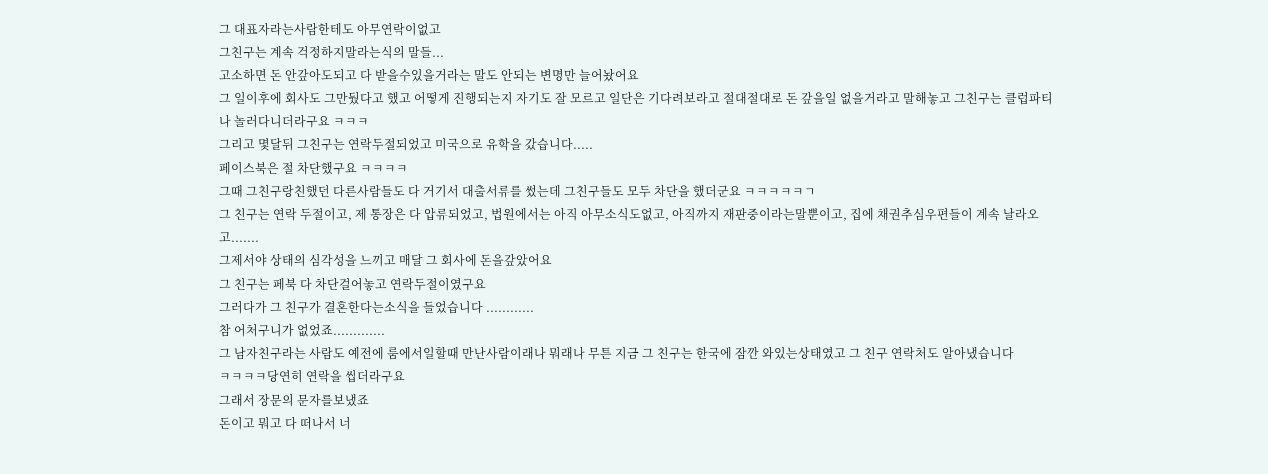그 대표자라는사람한테도 아무연락이없고
그친구는 계속 걱정하지말라는식의 말들...
고소하면 돈 안갚아도되고 다 받을수있을거라는 말도 안되는 변명만 늘어놨어요
그 일이후에 회사도 그만뒀다고 했고 어떻게 진행되는지 자기도 잘 모르고 일단은 기다려보라고 절대절대로 돈 갚을일 없을거라고 말해놓고 그친구는 클럽파티나 놀러다니더라구요 ㅋㅋㅋ
그리고 몇달뒤 그친구는 연락두절되었고 미국으로 유학을 갔습니다.....
페이스북은 절 차단했구요 ㅋㅋㅋㅋ
그때 그친구랑친했던 다른사람들도 다 거기서 대출서류를 썼는데 그친구들도 모두 차단을 했더군요 ㅋㅋㅋㅋㅋㄱ
그 친구는 연락 두절이고, 제 통장은 다 압류되었고, 법원에서는 아직 아무소식도없고, 아직까지 재판중이라는말뿐이고, 집에 채권추심우편들이 계속 날라오고.......
그제서야 상태의 심각성을 느끼고 매달 그 회사에 돈을갚았어요
그 친구는 페북 다 차단걸어놓고 연락두절이였구요
그러다가 그 친구가 결혼한다는소식을 들었습니다 ............
참 어처구니가 없었죠.............
그 남자친구라는 사람도 예전에 룸에서일할때 만난사람이래나 뭐래나 무튼 지금 그 친구는 한국에 잠깐 와있는상태였고 그 친구 연락처도 알아냈습니다
ㅋㅋㅋㅋ당연히 연락을 씹더라구요
그래서 장문의 문자를보냈죠
돈이고 뭐고 다 떠나서 너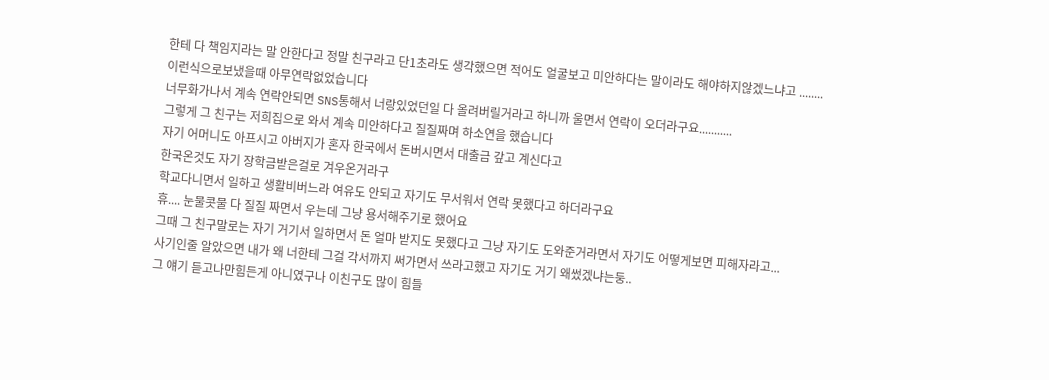한테 다 책임지라는 말 안한다고 정말 친구라고 단1초라도 생각했으면 적어도 얼굴보고 미안하다는 말이라도 해야하지않겠느냐고 ........
이런식으로보냈을때 아무연락없었습니다
너무화가나서 계속 연락안되면 SNS통해서 너랑있었던일 다 올려버릴거라고 하니까 울면서 연락이 오더라구요...........
그렇게 그 친구는 저희집으로 와서 계속 미안하다고 질질짜며 하소연을 했습니다
자기 어머니도 아프시고 아버지가 혼자 한국에서 돈버시면서 대출금 갚고 계신다고
한국온것도 자기 장학금받은걸로 겨우온거라구
학교다니면서 일하고 생활비버느라 여유도 안되고 자기도 무서워서 연락 못했다고 하더라구요
휴.... 눈물콧물 다 질질 짜면서 우는데 그냥 용서해주기로 했어요
그때 그 친구말로는 자기 거기서 일하면서 돈 얼마 받지도 못했다고 그냥 자기도 도와준거라면서 자기도 어떻게보면 피해자라고...
사기인줄 알았으면 내가 왜 너한테 그걸 각서까지 써가면서 쓰라고했고 자기도 거기 왜썼겠냐는둥..
그 얘기 듣고나만힘든게 아니였구나 이친구도 많이 힘들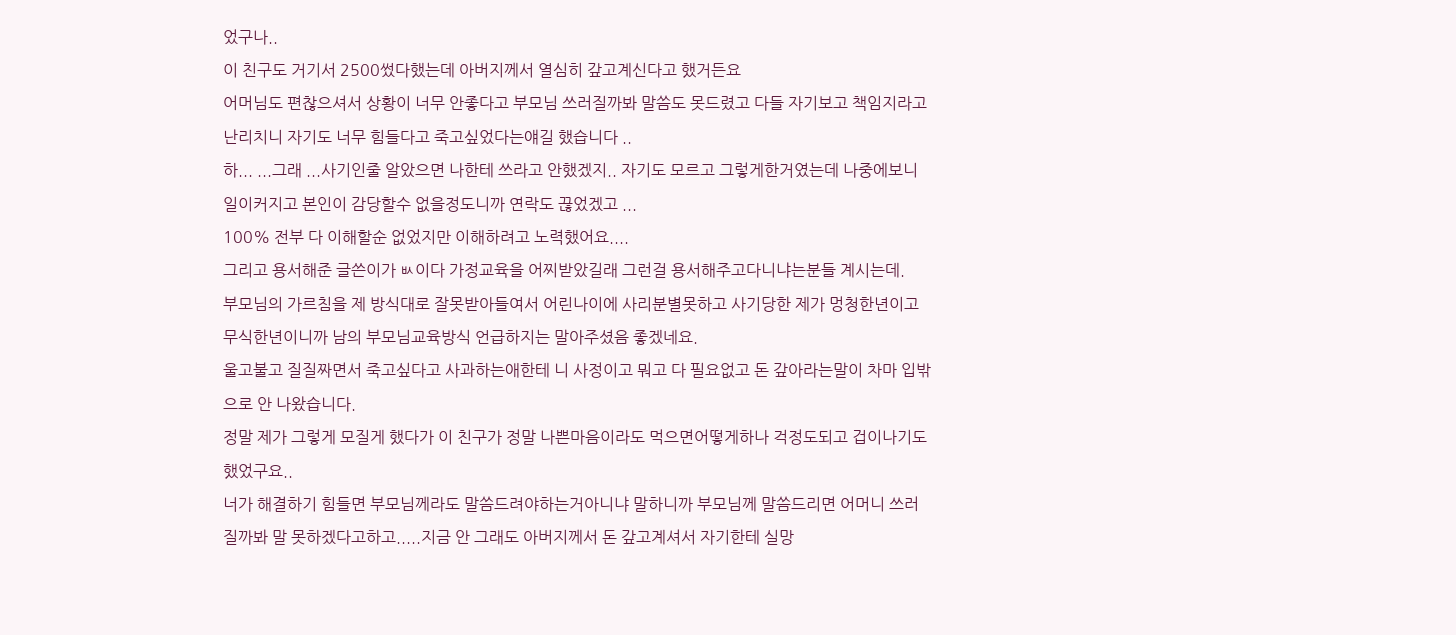었구나..
이 친구도 거기서 2500썼다했는데 아버지께서 열심히 갚고계신다고 했거든요
어머님도 편찮으셔서 상황이 너무 안좋다고 부모님 쓰러질까봐 말씀도 못드렸고 다들 자기보고 책임지라고 난리치니 자기도 너무 힘들다고 죽고싶었다는얘길 했습니다 ..
하... ...그래 ...사기인줄 알았으면 나한테 쓰라고 안했겠지.. 자기도 모르고 그렇게한거였는데 나중에보니 일이커지고 본인이 감당할수 없을정도니까 연락도 끊었겠고 ...
100% 전부 다 이해할순 없었지만 이해하려고 노력했어요....
그리고 용서해준 글쓴이가 ㅄ이다 가정교육을 어찌받았길래 그런걸 용서해주고다니냐는분들 계시는데.
부모님의 가르침을 제 방식대로 잘못받아들여서 어린나이에 사리분별못하고 사기당한 제가 멍청한년이고 무식한년이니까 남의 부모님교육방식 언급하지는 말아주셨음 좋겠네요.
울고불고 질질짜면서 죽고싶다고 사과하는애한테 니 사정이고 뭐고 다 필요없고 돈 갚아라는말이 차마 입밖으로 안 나왔습니다.
정말 제가 그렇게 모질게 했다가 이 친구가 정말 나쁜마음이라도 먹으면어떻게하나 걱정도되고 겁이나기도했었구요..
너가 해결하기 힘들면 부모님께라도 말씀드려야하는거아니냐 말하니까 부모님께 말씀드리면 어머니 쓰러질까봐 말 못하겠다고하고.....지금 안 그래도 아버지께서 돈 갚고계셔서 자기한테 실망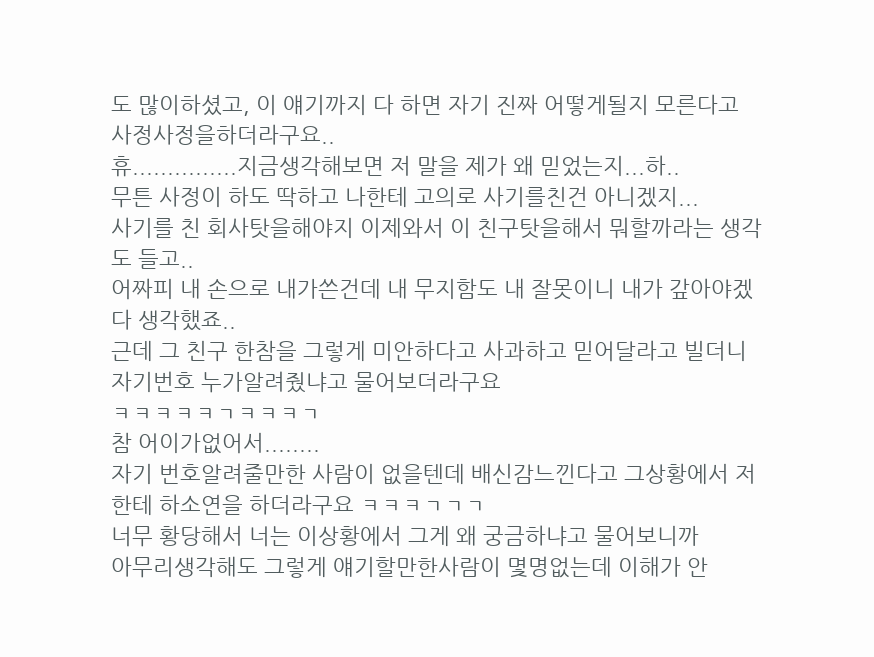도 많이하셨고, 이 얘기까지 다 하면 자기 진짜 어떻게될지 모른다고 사정사정을하더라구요..
휴...............지금생각해보면 저 말을 제가 왜 믿었는지...하..
무튼 사정이 하도 딱하고 나한테 고의로 사기를친건 아니겠지...
사기를 친 회사탓을해야지 이제와서 이 친구탓을해서 뭐할까라는 생각도 들고..
어짜피 내 손으로 내가쓴건데 내 무지함도 내 잘못이니 내가 갚아야겠다 생각했죠..
근데 그 친구 한참을 그렇게 미안하다고 사과하고 믿어달라고 빌더니 자기번호 누가알려줬냐고 물어보더라구요
ㅋㅋㅋㅋㅋㄱㅋㅋㅋㄱ
참 어이가없어서........
자기 번호알려줄만한 사람이 없을텐데 배신감느낀다고 그상황에서 저한테 하소연을 하더라구요 ㅋㅋㅋㄱㄱㄱ
너무 황당해서 너는 이상황에서 그게 왜 궁금하냐고 물어보니까
아무리생각해도 그렇게 얘기할만한사람이 몇명없는데 이해가 안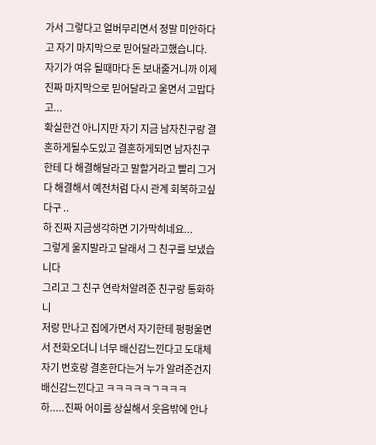가서 그렇다고 얼버무리면서 정말 미안하다고 자기 마지막으로 믿어달라고했습니다.
자기가 여유 될때마다 돈 보내줄거니까 이제 진짜 마지막으로 믿어달라고 울면서 고맙다고...
확실한건 아니지만 자기 지금 남자친구랑 결혼하게될수도있고 결혼하게되면 남자친구한테 다 해결해달라고 말할거라고 빨리 그거 다 해결해서 예전처럼 다시 관계 회복하고싶다구 ..
하 진짜 지금생각하면 기가막히네요...
그렇게 울지말라고 달래서 그 친구를 보냈습니다
그리고 그 친구 연락처알려준 친구랑 통화하니
저랑 만나고 집에가면서 자기한테 펑펑울면서 전화오더니 너무 배신감느낀다고 도대체 자기 번호랑 결혼한다는거 누가 알려준건지 배신감느낀다고 ㅋㅋㅋㅋㅋㄱㅋㅋㅋ
하.....진짜 어이를 상실해서 웃음밖에 안나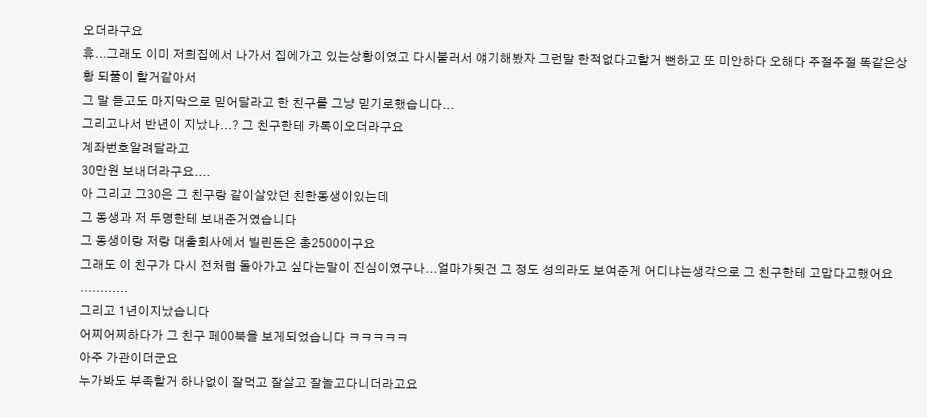오더라구요
휴...그래도 이미 저희집에서 나가서 집에가고 있는상황이였고 다시불러서 얘기해봤자 그런말 한적없다고할거 뻔하고 또 미안하다 오해다 주절주절 똑같은상황 되풀이 할거같아서
그 말 듣고도 마지막으로 믿어달라고 한 친구를 그냥 믿기로했습니다...
그리고나서 반년이 지났나...? 그 친구한테 카톡이오더라구요
계좌번호알려달라고
30만원 보내더라구요....
아 그리고 그30은 그 친구랑 같이살았던 친한동생이있는데
그 동생과 저 두명한테 보내준거였습니다
그 동생이랑 저랑 대출회사에서 빌린돈은 총2500이구요
그래도 이 친구가 다시 전처럼 돌아가고 싶다는말이 진심이였구나...얼마가됫건 그 정도 성의라도 보여준게 어디냐는생각으로 그 친구한테 고맙다고했어요 ............
그리고 1년이지났습니다
어찌어찌하다가 그 친구 페00북을 보게되었습니다 ㅋㅋㅋㅋㅋ
아주 가관이더군요
누가봐도 부족할거 하나없이 잘먹고 잘살고 잘놀고다니더라고요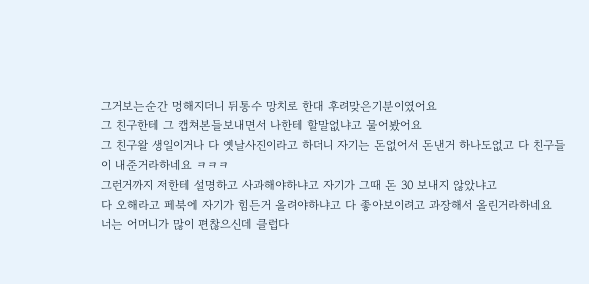그거보는순간 멍해지더니 뒤통수 망치로 한대 후려맞은기분이였어요
그 친구한테 그 캡쳐본들보내면서 나한테 할말없냐고 물어봤어요
그 친구왈 생일이거나 다 옛날사진이라고 하더니 자기는 돈없어서 돈낸거 하나도없고 다 친구들이 내준거라하네요 ㅋㅋㅋ
그런거까지 저한테 설명하고 사과해야하냐고 자기가 그때 돈 30 보내지 않았냐고
다 오해라고 페북에 자기가 힘든거 올려야하냐고 다 좋아보이려고 과장해서 올린거라하네요
너는 어머니가 많이 편찮으신데 클럽다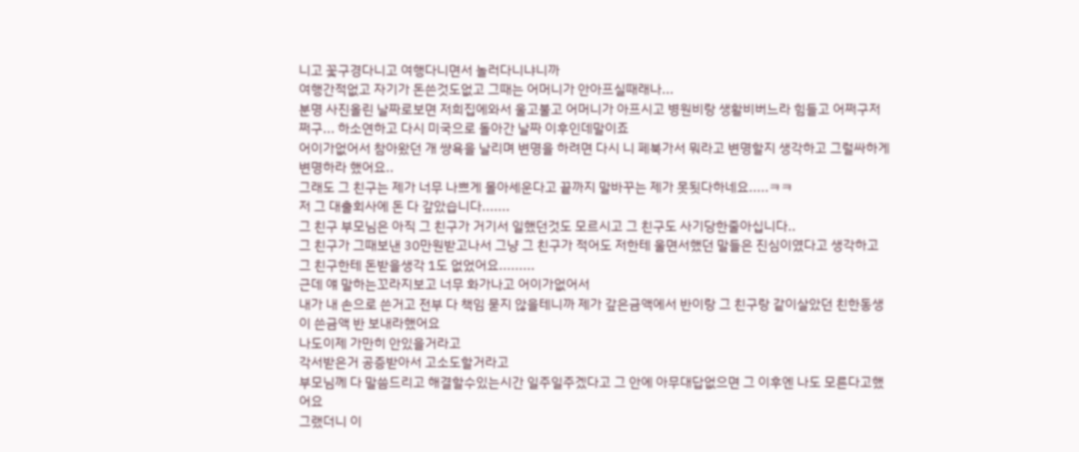니고 꽃구경다니고 여행다니면서 놀러다니냐니까
여행간적없고 자기가 돈쓴것도없고 그때는 어머니가 안아프실때래나...
분명 사진올린 날짜로보면 저희집에와서 울고불고 어머니가 아프시고 병원비랑 생활비버느라 힘들고 어쩌구저쩌구... 하소연하고 다시 미국으로 돌아간 날짜 이후인데말이죠
어이가없어서 참아왔던 개 썅욕을 날리며 변명을 하려면 다시 니 페북가서 뭐라고 변명할지 생각하고 그럴싸하게 변명하라 했어요..
그래도 그 친구는 제가 너무 나쁘게 몰아세운다고 끝까지 말바꾸는 제가 못됫다하네요.....ㅋㅋ
저 그 대출회사에 돈 다 갚았습니다.......
그 친구 부모님은 아직 그 친구가 거기서 일했던것도 모르시고 그 친구도 사기당한줄아십니다..
그 친구가 그때보낸 30만원받고나서 그냥 그 친구가 적어도 저한테 울면서했던 말들은 진심이였다고 생각하고 그 친구한테 돈받을생각 1도 없었어요.........
근데 얘 말하는꼬라지보고 너무 화가나고 어이가없어서
내가 내 손으로 쓴거고 전부 다 책임 묻지 않을테니까 제가 갚은금액에서 반이랑 그 친구랑 같이살았던 친한동생이 쓴금액 반 보내라했어요
나도이제 가만히 안있을거라고
각서받은거 공증받아서 고소도할거라고
부모님께 다 말씀드리고 해결할수있는시간 일주일주겠다고 그 안에 아무대답없으면 그 이후엔 나도 모른다고했어요
그랬더니 이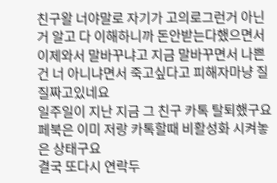친구왈 너야말로 자기가 고의로그런거 아닌거 알고 다 이해하니까 돈안받는다했으면서 이제와서 말바꾸냐고 지금 말바꾸면서 나쁜건 너 아니냐면서 죽고싶다고 피해자마냥 질질짜고있네요
일주일이 지난 지금 그 친구 카톡 탈퇴했구요
페북은 이미 저랑 카톡할때 비활성화 시켜놓은 상태구요
결국 또다시 연락두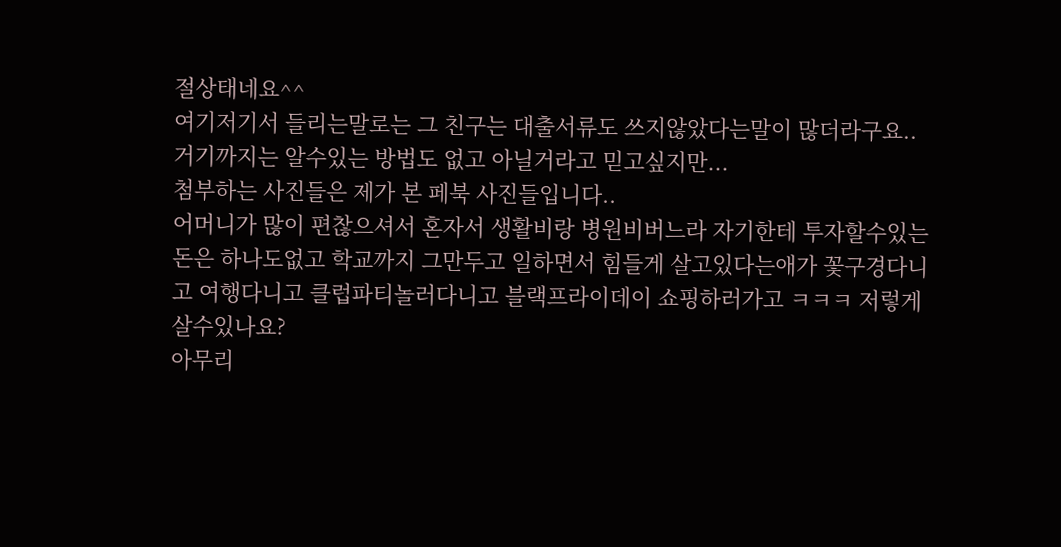절상태네요^^
여기저기서 들리는말로는 그 친구는 대출서류도 쓰지않았다는말이 많더라구요..
거기까지는 알수있는 방법도 없고 아닐거라고 믿고싶지만...
첨부하는 사진들은 제가 본 페북 사진들입니다..
어머니가 많이 편찮으셔서 혼자서 생활비랑 병원비버느라 자기한테 투자할수있는돈은 하나도없고 학교까지 그만두고 일하면서 힘들게 살고있다는애가 꽃구경다니고 여행다니고 클럽파티놀러다니고 블랙프라이데이 쇼핑하러가고 ㅋㅋㅋ 저렇게살수있나요?
아무리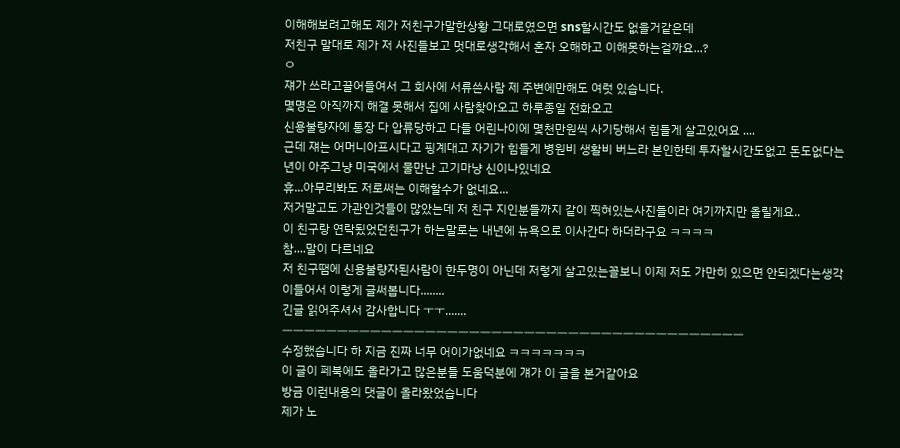이해해보려고해도 제가 저친구가말한상황 그대로였으면 sns할시간도 없을거같은데
저친구 말대로 제가 저 사진들보고 멋대로생각해서 혼자 오해하고 이해못하는걸까요...?
ㅇ
쟤가 쓰라고끌어들여서 그 회사에 서류쓴사람 제 주변에만해도 여럿 있습니다.
몇명은 아직까지 해결 못해서 집에 사람찾아오고 하루종일 전화오고
신용불량자에 통장 다 압류당하고 다들 어린나이에 몇천만원씩 사기당해서 힘들게 살고있어요 ....
근데 쟤는 어머니아프시다고 핑계대고 자기가 힘들게 병원비 생활비 버느라 본인한테 투자할시간도없고 돈도없다는년이 아주그냥 미국에서 물만난 고기마냥 신이나있네요
휴...아무리봐도 저로써는 이해할수가 없네요...
저거말고도 가관인것들이 많았는데 저 친구 지인분들까지 같이 찍혀있는사진들이라 여기까지만 올릴게요..
이 친구랑 연락됬었던친구가 하는말로는 내년에 뉴욕으로 이사간다 하더라구요 ㅋㅋㅋㅋ
참....말이 다르네요
저 친구땜에 신용불량자된사람이 한두명이 아닌데 저렇게 살고있는꼴보니 이제 저도 가만히 있으면 안되겠다는생각이들어서 이렇게 글써봅니다........
긴글 읽어주셔서 감사합니다 ㅜㅜ.......
ㅡㅡㅡㅡㅡㅡㅡㅡㅡㅡㅡㅡㅡㅡㅡㅡㅡㅡㅡㅡㅡㅡㅡㅡㅡㅡㅡㅡㅡㅡㅡㅡㅡㅡㅡㅡㅡㅡㅡㅡㅡㅡ
수정했습니다 하 지금 진짜 너무 어이가없네요 ㅋㅋㅋㅋㅋㅋㅋ
이 글이 페북에도 올라가고 많은분들 도움덕분에 걔가 이 글을 본거같아요
방금 이런내용의 댓글이 올라왔었습니다
제가 노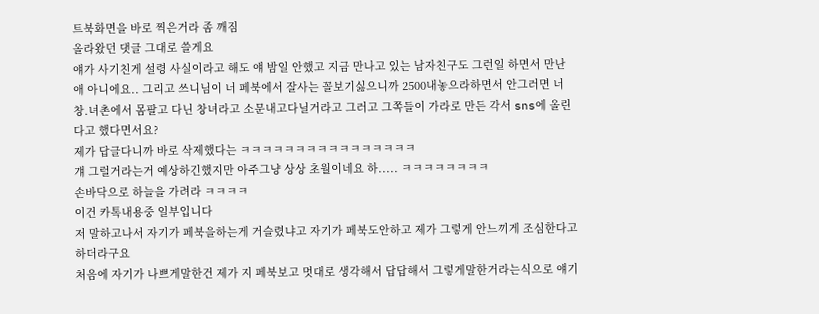트북화면을 바로 찍은거라 좀 깨짐
올라왔던 댓글 그대로 쓸게요
얘가 사기친게 설령 사실이라고 해도 얘 밤일 안했고 지금 만나고 있는 남자친구도 그런일 하면서 만난 애 아니에요.. 그리고 쓰니님이 너 페북에서 잘사는 꼴보기싫으니까 2500내놓으라하면서 안그러면 너 창.녀촌에서 몸팔고 다닌 창녀라고 소문내고다닐거라고 그러고 그쪽들이 가라로 만든 각서 sns에 올린다고 했다면서요?
제가 답글다니까 바로 삭제했다는 ㅋㅋㅋㅋㅋㅋㅋㅋㅋㅋㅋㅋㅋㅋㅋㅋ
걔 그럴거라는거 예상하긴했지만 아주그냥 상상 초월이네요 하..... ㅋㅋㅋㅋㅋㅋㅋㅋ
손바닥으로 하늘을 가려라 ㅋㅋㅋㅋ
이건 카톡내용중 일부입니다
저 말하고나서 자기가 페북을하는게 거슬렸냐고 자기가 페북도안하고 제가 그렇게 안느끼게 조심한다고 하더라구요
처음에 자기가 나쁘게말한건 제가 지 페북보고 멋대로 생각해서 답답해서 그렇게말한거라는식으로 얘기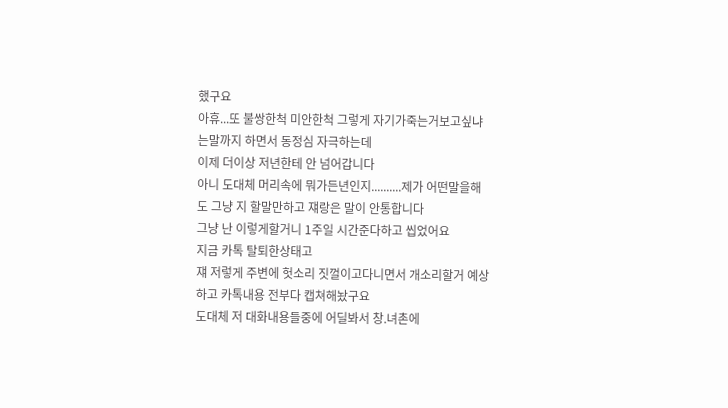했구요
아휴...또 불쌍한척 미안한척 그렇게 자기가죽는거보고싶냐는말까지 하면서 동정심 자극하는데
이제 더이상 저년한테 안 넘어갑니다
아니 도대체 머리속에 뭐가든년인지..........제가 어떤말을해도 그냥 지 할말만하고 쟤랑은 말이 안통합니다
그냥 난 이렇게할거니 1주일 시간준다하고 씹었어요
지금 카톡 탈퇴한상태고
쟤 저렇게 주변에 헛소리 짓껄이고다니면서 개소리할거 예상하고 카톡내용 전부다 캡쳐해놨구요
도대체 저 대화내용들중에 어딜봐서 창.녀촌에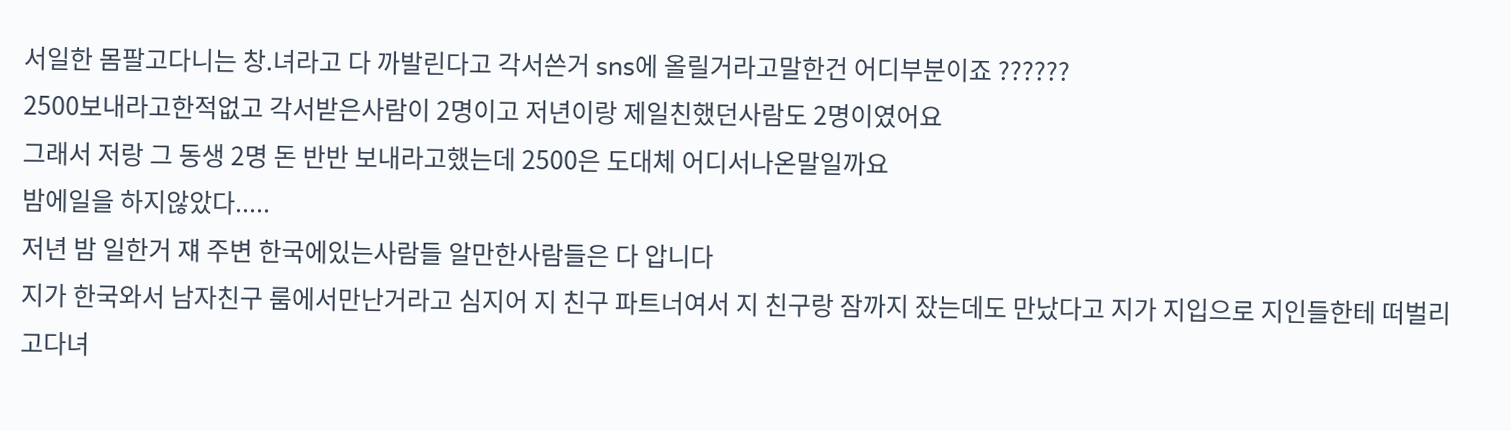서일한 몸팔고다니는 창.녀라고 다 까발린다고 각서쓴거 sns에 올릴거라고말한건 어디부분이죠 ??????
2500보내라고한적없고 각서받은사람이 2명이고 저년이랑 제일친했던사람도 2명이였어요
그래서 저랑 그 동생 2명 돈 반반 보내라고했는데 2500은 도대체 어디서나온말일까요
밤에일을 하지않았다.....
저년 밤 일한거 쟤 주변 한국에있는사람들 알만한사람들은 다 압니다
지가 한국와서 남자친구 룸에서만난거라고 심지어 지 친구 파트너여서 지 친구랑 잠까지 잤는데도 만났다고 지가 지입으로 지인들한테 떠벌리고다녀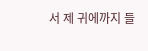서 제 귀에까지 들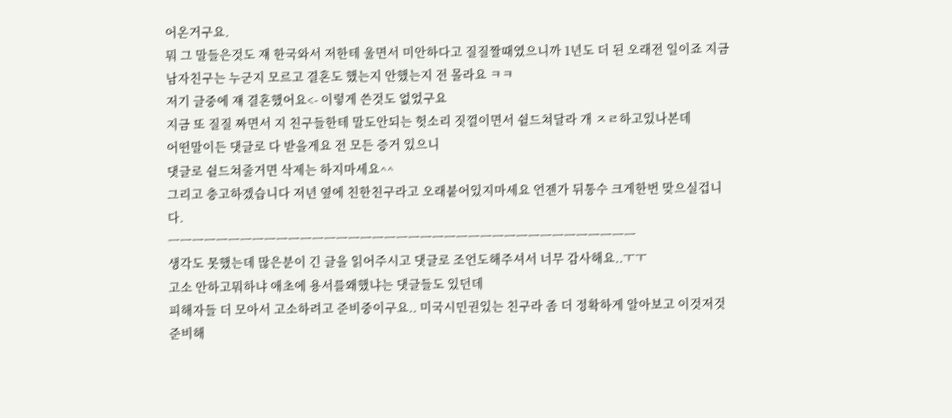어온거구요.
뭐 그 말들은것도 쟤 한국와서 저한테 울면서 미안하다고 질질짤때였으니까 1년도 더 된 오래전 일이죠 지금 남자친구는 누군지 모르고 결혼도 했는지 안했는지 전 몰라요 ㅋㅋ
저기 글중에 쟤 결혼했어요<- 이렇게 쓴것도 없었구요
지금 또 질질 짜면서 지 친구들한테 말도안되는 헛소리 짓껄이면서 쉴드쳐달라 개 ㅈㄹ하고있나본데
어떤말이든 댓글로 다 받을게요 전 모든 증거 있으니
댓글로 쉴드쳐줄거면 삭제는 하지마세요^^
그리고 충고하겠습니다 저년 옆에 친한친구라고 오래붙어있지마세요 언젠가 뒤통수 크게한번 맞으실겁니다.
ㅡㅡㅡㅡㅡㅡㅡㅡㅡㅡㅡㅡㅡㅡㅡㅡㅡㅡㅡㅡㅡㅡㅡㅡㅡㅡㅡㅡㅡㅡㅡㅡㅡㅡㅡㅡㅡㅡㅡ
생각도 못했는데 많은분이 긴 글을 읽어주시고 댓글로 조언도해주셔서 너무 감사해요..ㅜㅜ
고소 안하고뭐하냐 애초에 용서를왜했냐는 댓글들도 있던데
피해자들 더 모아서 고소하려고 준비중이구요.. 미국시민권있는 친구라 좀 더 정확하게 알아보고 이것저것 준비해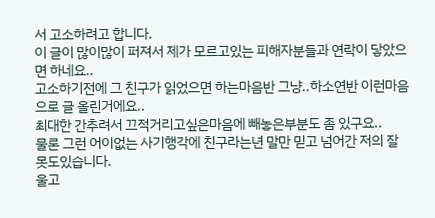서 고소하려고 합니다.
이 글이 많이많이 퍼져서 제가 모르고있는 피해자분들과 연락이 닿았으면 하네요..
고소하기전에 그 친구가 읽었으면 하는마음반 그냥..하소연반 이런마음으로 글 올린거에요..
최대한 간추려서 끄적거리고싶은마음에 빼놓은부분도 좀 있구요..
물론 그런 어이없는 사기행각에 친구라는년 말만 믿고 넘어간 저의 잘못도있습니다.
울고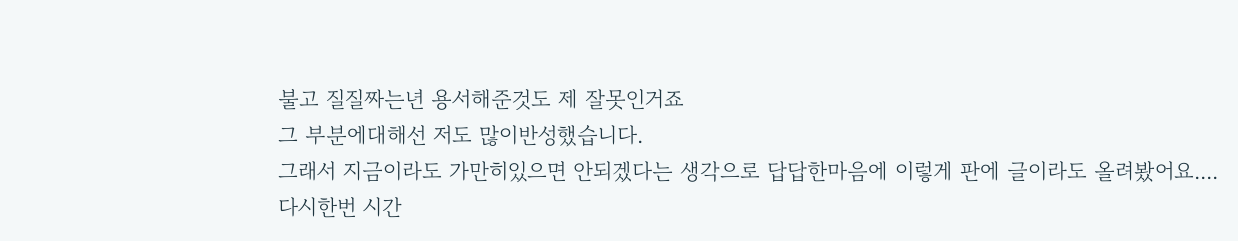불고 질질짜는년 용서해준것도 제 잘못인거죠
그 부분에대해선 저도 많이반성했습니다.
그래서 지금이라도 가만히있으면 안되겠다는 생각으로 답답한마음에 이렇게 판에 글이라도 올려봤어요....
다시한번 시간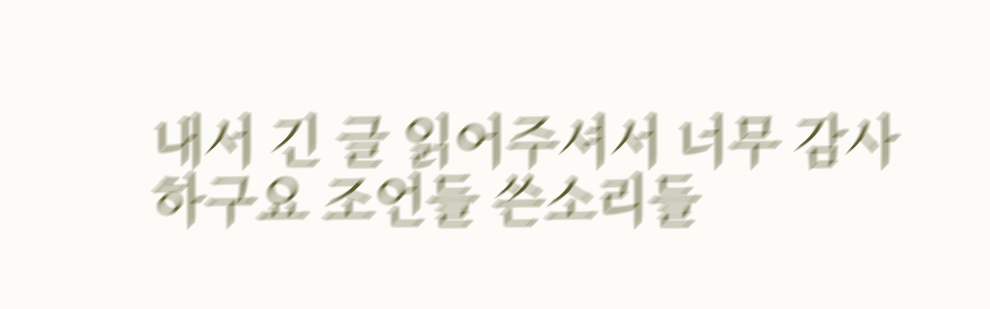내서 긴 글 읽어주셔서 너무 감사하구요 조언들 쓴소리들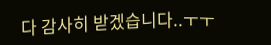다 감사히 받겠습니다..ㅜㅜ